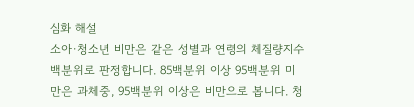심화 해설
소아·청소년 비만은 같은 성별과 연령의 체질량지수 백분위로 판정합니다. 85백분위 이상 95백분위 미만은 과체중, 95백분위 이상은 비만으로 봅니다. 청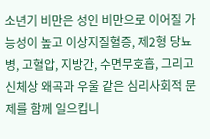소년기 비만은 성인 비만으로 이어질 가능성이 높고 이상지질혈증, 제2형 당뇨병, 고혈압, 지방간, 수면무호흡, 그리고 신체상 왜곡과 우울 같은 심리사회적 문제를 함께 일으킵니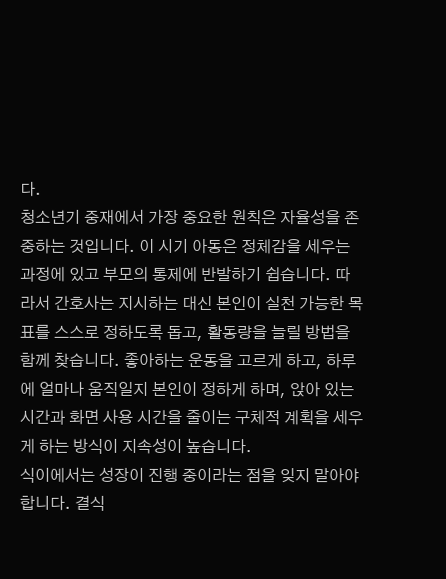다.
청소년기 중재에서 가장 중요한 원칙은 자율성을 존중하는 것입니다. 이 시기 아동은 정체감을 세우는 과정에 있고 부모의 통제에 반발하기 쉽습니다. 따라서 간호사는 지시하는 대신 본인이 실천 가능한 목표를 스스로 정하도록 돕고, 활동량을 늘릴 방법을 함께 찾습니다. 좋아하는 운동을 고르게 하고, 하루에 얼마나 움직일지 본인이 정하게 하며, 앉아 있는 시간과 화면 사용 시간을 줄이는 구체적 계획을 세우게 하는 방식이 지속성이 높습니다.
식이에서는 성장이 진행 중이라는 점을 잊지 말아야 합니다. 결식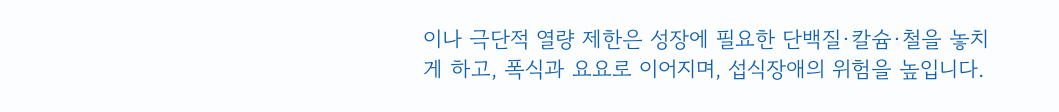이나 극단적 열량 제한은 성장에 필요한 단백질·칼슘·철을 놓치게 하고, 폭식과 요요로 이어지며, 섭식장애의 위험을 높입니다.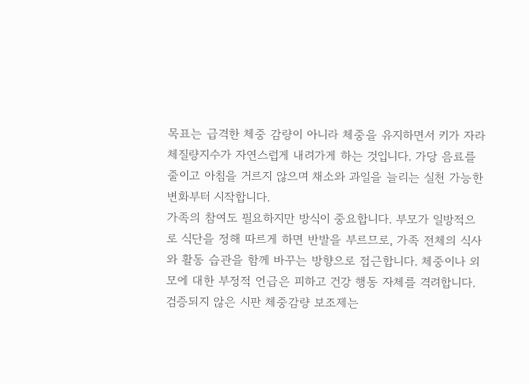목표는 급격한 체중 감량이 아니라 체중을 유지하면서 키가 자라 체질량지수가 자연스럽게 내려가게 하는 것입니다. 가당 음료를 줄이고 아침을 거르지 않으며 채소와 과일을 늘리는 실천 가능한 변화부터 시작합니다.
가족의 참여도 필요하지만 방식이 중요합니다. 부모가 일방적으로 식단을 정해 따르게 하면 반발을 부르므로, 가족 전체의 식사와 활동 습관을 함께 바꾸는 방향으로 접근합니다. 체중이나 외모에 대한 부정적 언급은 피하고 건강 행동 자체를 격려합니다.
검증되지 않은 시판 체중감량 보조제는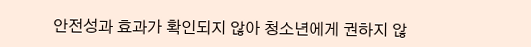안전성과 효과가 확인되지 않아 청소년에게 권하지 않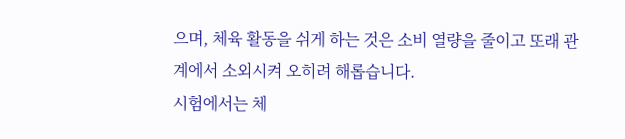으며, 체육 활동을 쉬게 하는 것은 소비 열량을 줄이고 또래 관계에서 소외시켜 오히려 해롭습니다.
시험에서는 체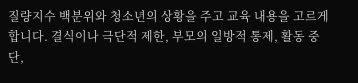질량지수 백분위와 청소년의 상황을 주고 교육 내용을 고르게 합니다. 결식이나 극단적 제한, 부모의 일방적 통제, 활동 중단,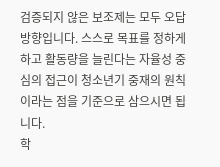검증되지 않은 보조제는 모두 오답 방향입니다. 스스로 목표를 정하게 하고 활동량을 늘린다는 자율성 중심의 접근이 청소년기 중재의 원칙이라는 점을 기준으로 삼으시면 됩니다.
학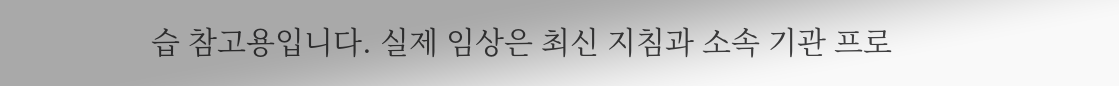습 참고용입니다. 실제 임상은 최신 지침과 소속 기관 프로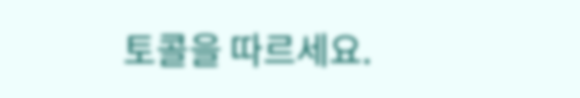토콜을 따르세요.